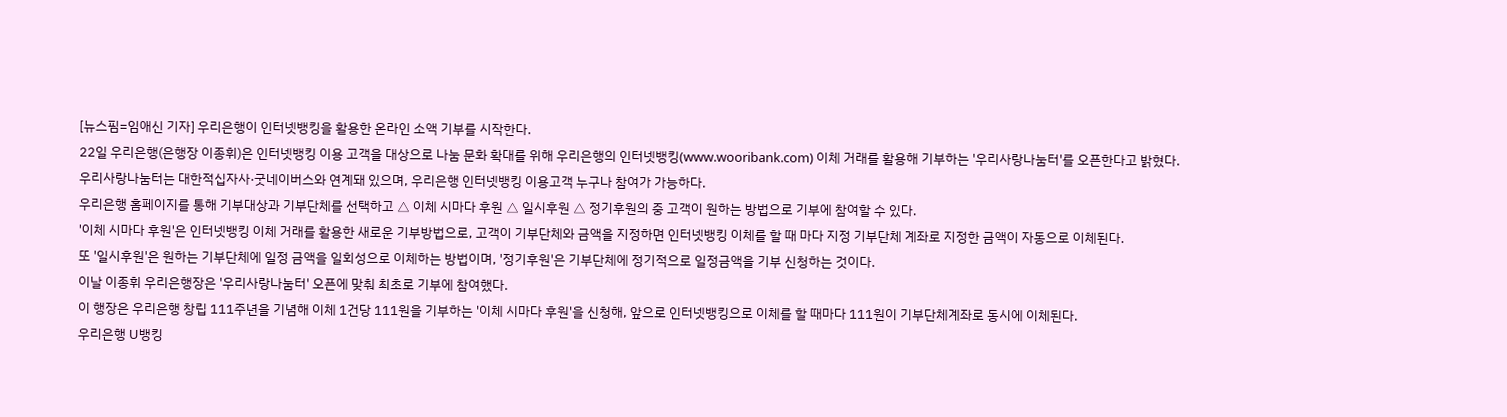[뉴스핌=임애신 기자] 우리은행이 인터넷뱅킹을 활용한 온라인 소액 기부를 시작한다.
22일 우리은행(은행장 이종휘)은 인터넷뱅킹 이용 고객을 대상으로 나눔 문화 확대를 위해 우리은행의 인터넷뱅킹(www.wooribank.com) 이체 거래를 활용해 기부하는 '우리사랑나눔터'를 오픈한다고 밝혔다.
우리사랑나눔터는 대한적십자사·굿네이버스와 연계돼 있으며, 우리은행 인터넷뱅킹 이용고객 누구나 참여가 가능하다.
우리은행 홈페이지를 통해 기부대상과 기부단체를 선택하고 △ 이체 시마다 후원 △ 일시후원 △ 정기후원의 중 고객이 원하는 방법으로 기부에 참여할 수 있다.
'이체 시마다 후원'은 인터넷뱅킹 이체 거래를 활용한 새로운 기부방법으로, 고객이 기부단체와 금액을 지정하면 인터넷뱅킹 이체를 할 때 마다 지정 기부단체 계좌로 지정한 금액이 자동으로 이체된다.
또 '일시후원'은 원하는 기부단체에 일정 금액을 일회성으로 이체하는 방법이며, '정기후원'은 기부단체에 정기적으로 일정금액을 기부 신청하는 것이다.
이날 이종휘 우리은행장은 '우리사랑나눔터' 오픈에 맞춰 최초로 기부에 참여했다.
이 행장은 우리은행 창립 111주년을 기념해 이체 1건당 111원을 기부하는 '이체 시마다 후원'을 신청해, 앞으로 인터넷뱅킹으로 이체를 할 때마다 111원이 기부단체계좌로 동시에 이체된다.
우리은행 U뱅킹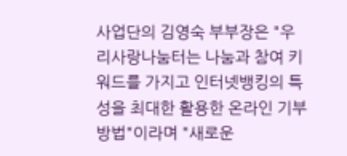사업단의 김영숙 부부장은 "우리사랑나눔터는 나눔과 참여 키워드를 가지고 인터넷뱅킹의 특성을 최대한 활용한 온라인 기부 방법"이라며 "새로운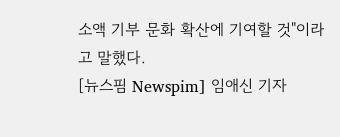소액 기부 문화 확산에 기여할 것"이라고 말했다.
[뉴스핌 Newspim] 임애신 기자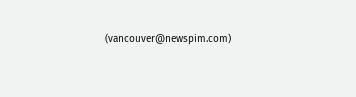(vancouver@newspim.com)